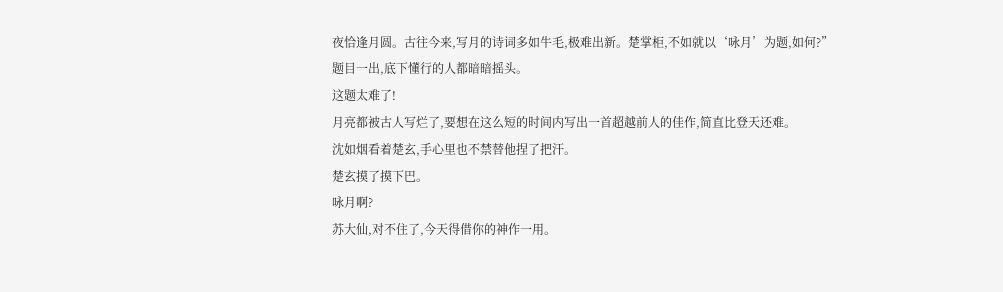夜恰逢月圆。古往今来,写月的诗词多如牛毛,极难出新。楚掌柜,不如就以‘咏月’为题,如何?”
题目一出,底下懂行的人都暗暗摇头。
这题太难了!
月亮都被古人写烂了,要想在这么短的时间内写出一首超越前人的佳作,简直比登天还难。
沈如烟看着楚玄,手心里也不禁替他捏了把汗。
楚玄摸了摸下巴。
咏月啊?
苏大仙,对不住了,今天得借你的神作一用。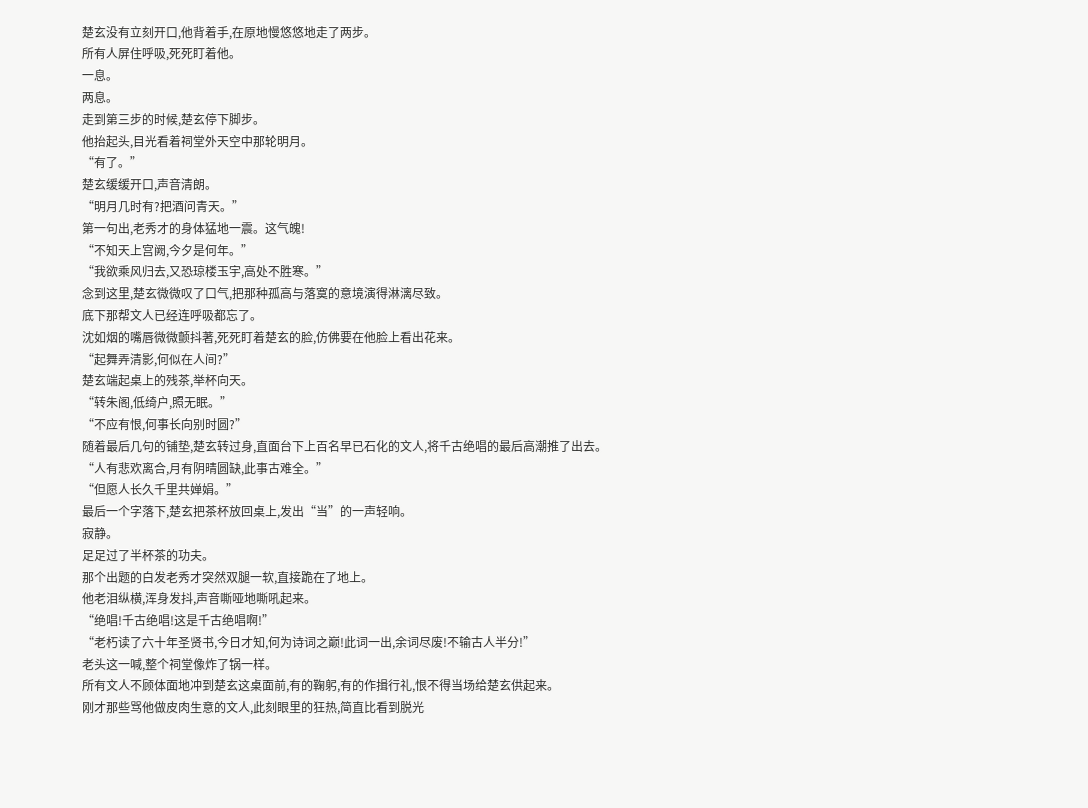楚玄没有立刻开口,他背着手,在原地慢悠悠地走了两步。
所有人屏住呼吸,死死盯着他。
一息。
两息。
走到第三步的时候,楚玄停下脚步。
他抬起头,目光看着祠堂外天空中那轮明月。
“有了。”
楚玄缓缓开口,声音清朗。
“明月几时有?把酒问青天。”
第一句出,老秀才的身体猛地一震。这气魄!
“不知天上宫阙,今夕是何年。”
“我欲乘风归去,又恐琼楼玉宇,高处不胜寒。”
念到这里,楚玄微微叹了口气,把那种孤高与落寞的意境演得淋漓尽致。
底下那帮文人已经连呼吸都忘了。
沈如烟的嘴唇微微颤抖著,死死盯着楚玄的脸,仿佛要在他脸上看出花来。
“起舞弄清影,何似在人间?”
楚玄端起桌上的残茶,举杯向天。
“转朱阁,低绮户,照无眠。”
“不应有恨,何事长向别时圆?”
随着最后几句的铺垫,楚玄转过身,直面台下上百名早已石化的文人,将千古绝唱的最后高潮推了出去。
“人有悲欢离合,月有阴晴圆缺,此事古难全。”
“但愿人长久千里共婵娟。”
最后一个字落下,楚玄把茶杯放回桌上,发出“当”的一声轻响。
寂静。
足足过了半杯茶的功夫。
那个出题的白发老秀才突然双腿一软,直接跪在了地上。
他老泪纵横,浑身发抖,声音嘶哑地嘶吼起来。
“绝唱!千古绝唱!这是千古绝唱啊!”
“老朽读了六十年圣贤书,今日才知,何为诗词之巅!此词一出,余词尽废!不输古人半分!”
老头这一喊,整个祠堂像炸了锅一样。
所有文人不顾体面地冲到楚玄这桌面前,有的鞠躬,有的作揖行礼,恨不得当场给楚玄供起来。
刚才那些骂他做皮肉生意的文人,此刻眼里的狂热,简直比看到脱光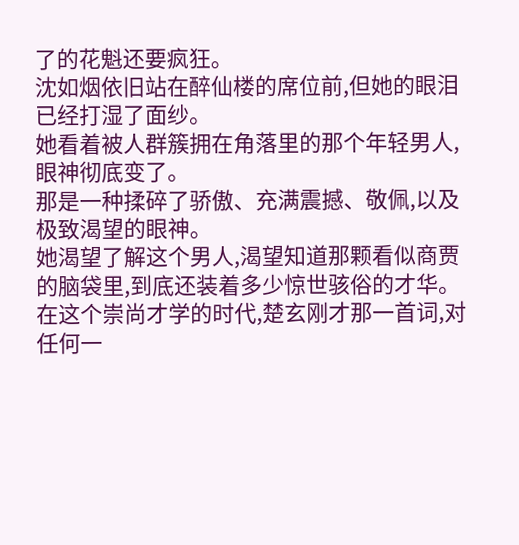了的花魁还要疯狂。
沈如烟依旧站在醉仙楼的席位前,但她的眼泪已经打湿了面纱。
她看着被人群簇拥在角落里的那个年轻男人,眼神彻底变了。
那是一种揉碎了骄傲、充满震撼、敬佩,以及极致渴望的眼神。
她渴望了解这个男人,渴望知道那颗看似商贾的脑袋里,到底还装着多少惊世骇俗的才华。
在这个崇尚才学的时代,楚玄刚才那一首词,对任何一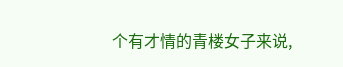个有才情的青楼女子来说,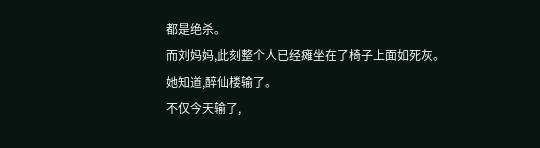都是绝杀。
而刘妈妈,此刻整个人已经瘫坐在了椅子上面如死灰。
她知道,醉仙楼输了。
不仅今天输了,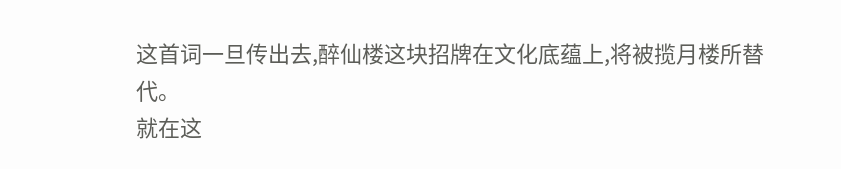这首词一旦传出去,醉仙楼这块招牌在文化底蕴上,将被揽月楼所替代。
就在这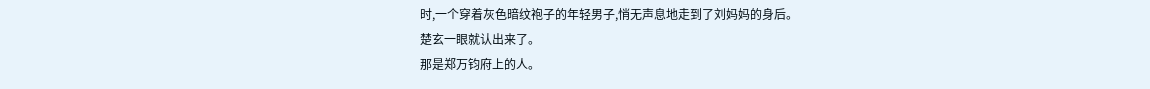时,一个穿着灰色暗纹袍子的年轻男子,悄无声息地走到了刘妈妈的身后。
楚玄一眼就认出来了。
那是郑万钧府上的人。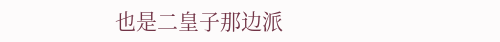也是二皇子那边派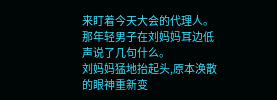来盯着今天大会的代理人。
那年轻男子在刘妈妈耳边低声说了几句什么。
刘妈妈猛地抬起头,原本涣散的眼神重新变